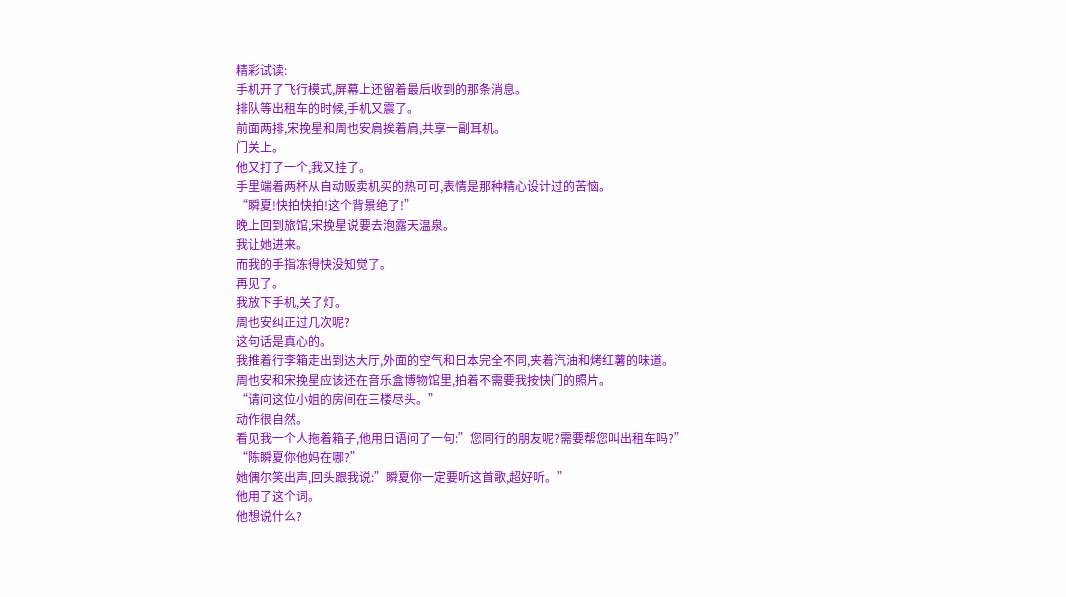精彩试读:
手机开了飞行模式,屏幕上还留着最后收到的那条消息。
排队等出租车的时候,手机又震了。
前面两排,宋挽星和周也安肩挨着肩,共享一副耳机。
门关上。
他又打了一个,我又挂了。
手里端着两杯从自动贩卖机买的热可可,表情是那种精心设计过的苦恼。
“瞬夏!快拍快拍!这个背景绝了!”
晚上回到旅馆,宋挽星说要去泡露天温泉。
我让她进来。
而我的手指冻得快没知觉了。
再见了。
我放下手机,关了灯。
周也安纠正过几次呢?
这句话是真心的。
我推着行李箱走出到达大厅,外面的空气和日本完全不同,夹着汽油和烤红薯的味道。
周也安和宋挽星应该还在音乐盒博物馆里,拍着不需要我按快门的照片。
“请问这位小姐的房间在三楼尽头。”
动作很自然。
看见我一个人拖着箱子,他用日语问了一句:”您同行的朋友呢?需要帮您叫出租车吗?”
“陈瞬夏你他妈在哪?”
她偶尔笑出声,回头跟我说:”瞬夏你一定要听这首歌,超好听。”
他用了这个词。
他想说什么?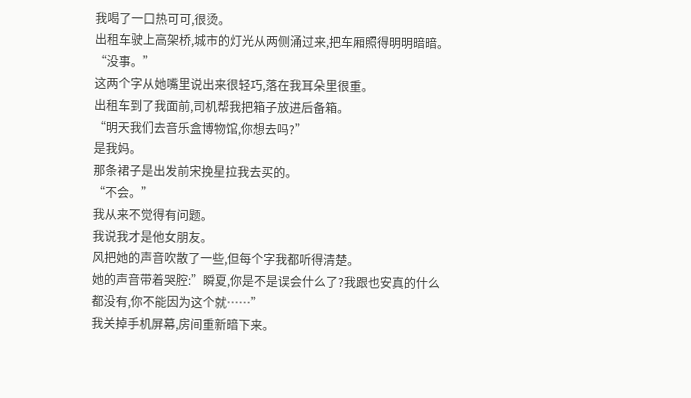我喝了一口热可可,很烫。
出租车驶上高架桥,城市的灯光从两侧涌过来,把车厢照得明明暗暗。
“没事。”
这两个字从她嘴里说出来很轻巧,落在我耳朵里很重。
出租车到了我面前,司机帮我把箱子放进后备箱。
“明天我们去音乐盒博物馆,你想去吗?”
是我妈。
那条裙子是出发前宋挽星拉我去买的。
“不会。”
我从来不觉得有问题。
我说我才是他女朋友。
风把她的声音吹散了一些,但每个字我都听得清楚。
她的声音带着哭腔:”瞬夏,你是不是误会什么了?我跟也安真的什么都没有,你不能因为这个就……”
我关掉手机屏幕,房间重新暗下来。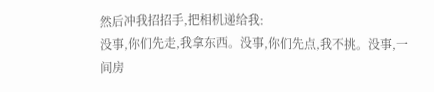然后冲我招招手,把相机递给我:
没事,你们先走,我拿东西。没事,你们先点,我不挑。没事,一间房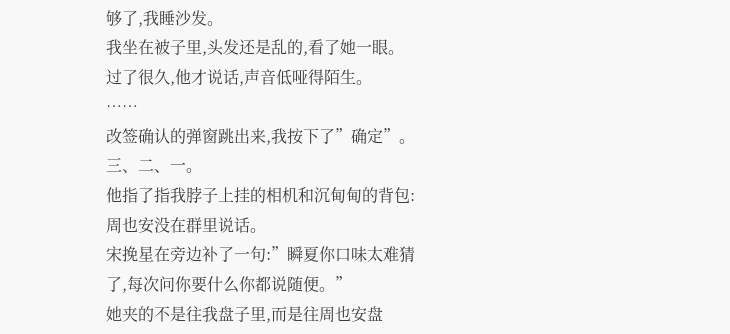够了,我睡沙发。
我坐在被子里,头发还是乱的,看了她一眼。
过了很久,他才说话,声音低哑得陌生。
……
改签确认的弹窗跳出来,我按下了”确定”。
三、二、一。
他指了指我脖子上挂的相机和沉甸甸的背包:
周也安没在群里说话。
宋挽星在旁边补了一句:”瞬夏你口味太难猜了,每次问你要什么你都说随便。”
她夹的不是往我盘子里,而是往周也安盘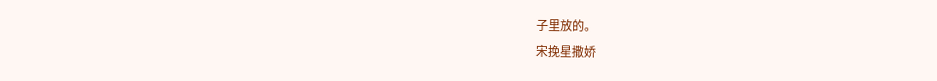子里放的。
宋挽星撒娇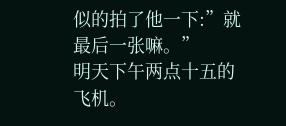似的拍了他一下:”就最后一张嘛。”
明天下午两点十五的飞机。